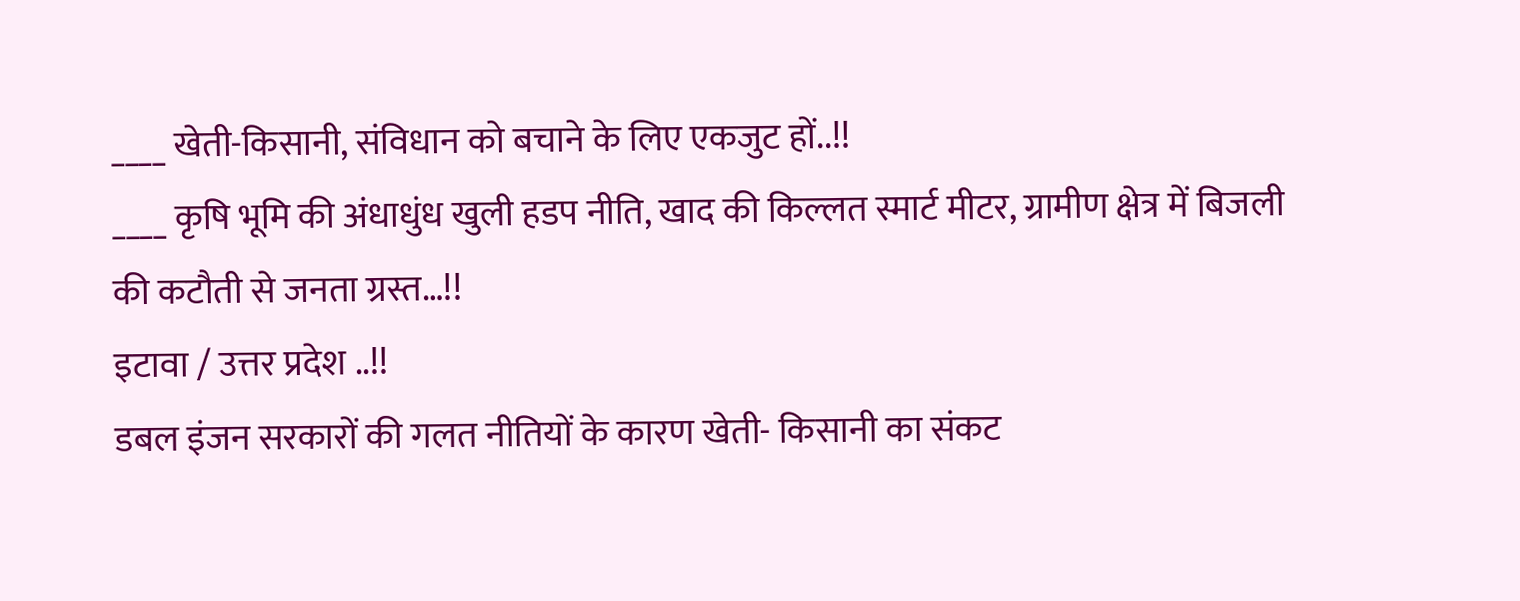____ खेती-किसानी, संविधान को बचाने के लिए एकजुट हों..!!
____ कृषि भूमि की अंधाधुंध खुली हडप नीति, खाद की किल्लत स्मार्ट मीटर, ग्रामीण क्षेत्र में बिजली की कटौती से जनता ग्रस्त…!!
इटावा / उत्तर प्रदेश ..!!
डबल इंजन सरकारों की गलत नीतियों के कारण खेती- किसानी का संकट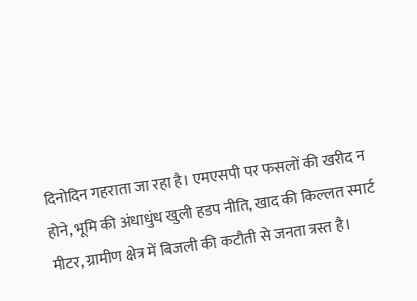दिनोदिन गहराता जा रहा है। एमएसपी पर फसलों की खरीद न होने, भूमि की अंधाधुंध खुली हडप नीति, खाद की किल्लत स्मार्ट मीटर, ग्रामीण क्षेत्र में बिजली की कटौती से जनता त्रस्त है।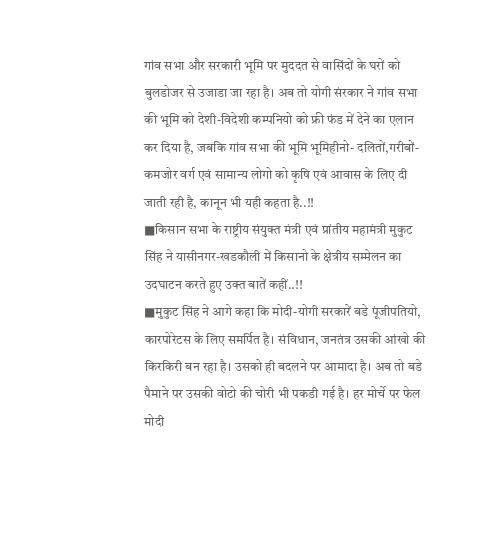गांव सभा और सरकारी भूमि पर मुददत से वासिंदों के घरों को बुलडोजर से उजाडा जा रहा है। अब तो योगी संरकार ने गांव सभा की भूमि को देशी-विदेशी कम्पनियो को फ्री फंड में देने का एलान कर दिया है, जबकि गांव सभा की भूमि भूमिहीनो- दलितों,गरीबों-कमजोर वर्ग एवं सामान्य लोगो को कृषि एवं आवास के लिए दी जाती रही है, कानून भी यही कहता है..!!
■किसान सभा के राष्ट्रीय संयुक्त मंत्री एवं प्रांतीय महामंत्री मुकुट सिंह ने यासीनगर-खडकौली में किसानो के क्षेत्रीय सम्मेलन का उदघाटन करते हुए उक्त बातें कहीं..!!
■मुकुट सिंह ने आगे कहा कि मोदी-योगी सरकारें बडे पूंजीपतियो, कारपोरेटस के लिए समर्पित है। संविधान, जनतंत्र उसकी आंखो की किरकिरी बन रहा है। उसको ही बदलने पर आमादा है। अब तो बडे पैमाने पर उसकी वोटो की चोरी भी पकडी गई है। हर मोर्चे पर फेल मोदी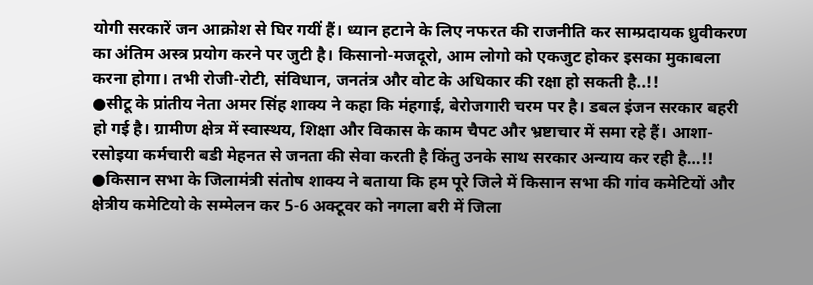योगी सरकारें जन आक्रोश से घिर गयीं हैं। ध्यान हटाने के लिए नफरत की राजनीति कर साम्प्रदायक ध्रुवीकरण का अंतिम अस्त्र प्रयोग करने पर जुटी है। किसानो-मजदूरो, आम लोगो को एकजुट होकर इसका मुकाबला करना होगा। तभी रोजी-रोटी, संविधान, जनतंत्र और वोट के अधिकार की रक्षा हो सकती है..!!
●सीटू के प्रांतीय नेता अमर सिंह शाक्य ने कहा कि मंहगाई, बेरोजगारी चरम पर है। डबल इंजन सरकार बहरी हो गई है। ग्रामीण क्षेत्र में स्वास्थय, शिक्षा और विकास के काम चैपट और भ्रष्टाचार में समा रहे हैं। आशा-रसोइया कर्मचारी बडी मेहनत से जनता की सेवा करती है किंतु उनके साथ सरकार अन्याय कर रही है…!!
●किसान सभा के जिलामंत्री संतोष शाक्य ने बताया कि हम पूरे जिले में किसान सभा की गांव कमेटियों और क्षेत्रीय कमेटियो के सम्मेलन कर 5-6 अक्टूवर को नगला बरी में जिला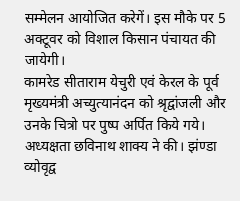सम्मेलन आयोजित करेगें। इस मौके पर 5 अक्टूवर को विशाल किसान पंचायत की जायेगी।
कामरेड सीताराम येचुरी एवं केरल के पूर्व मृख्यमंत्री अच्युत्यानंदन को श्रृद्वांजली और उनके चित्रो पर पुष्प अर्पित किये गये। अध्यक्षता छविनाथ शाक्य ने की। झंण्डा व्योवृद्व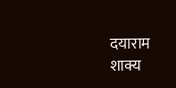दयाराम शाक्य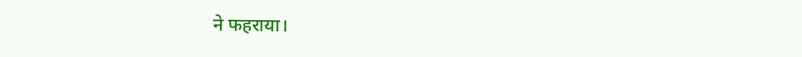ने फहराया।